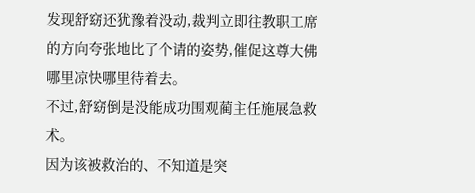发现舒窈还犹豫着没动,裁判立即往教职工席的方向夸张地比了个请的姿势,催促这尊大佛哪里凉快哪里待着去。
不过,舒窈倒是没能成功围观蔺主任施展急救术。
因为该被救治的、不知道是突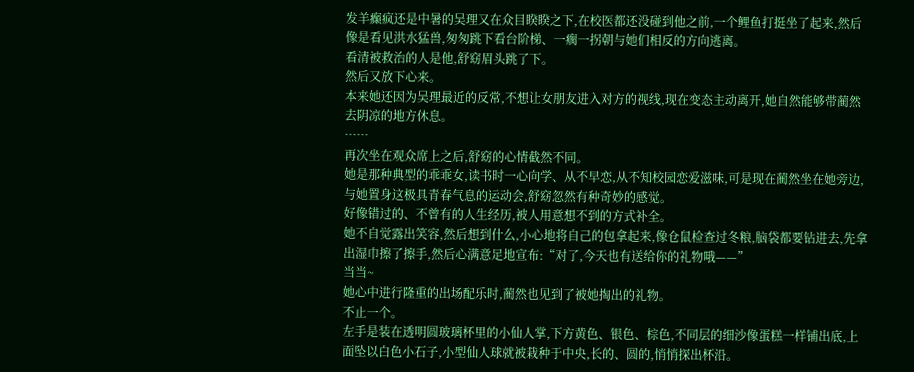发羊癫疯还是中暑的吴理又在众目睽睽之下,在校医都还没碰到他之前,一个鲤鱼打挺坐了起来,然后像是看见洪水猛兽,匆匆跳下看台阶梯、一瘸一拐朝与她们相反的方向逃离。
看清被救治的人是他,舒窈眉头跳了下。
然后又放下心来。
本来她还因为吴理最近的反常,不想让女朋友进入对方的视线,现在变态主动离开,她自然能够带蔺然去阴凉的地方休息。
……
再次坐在观众席上之后,舒窈的心情截然不同。
她是那种典型的乖乖女,读书时一心向学、从不早恋,从不知校园恋爱滋味,可是现在蔺然坐在她旁边,与她置身这极具青春气息的运动会,舒窈忽然有种奇妙的感觉。
好像错过的、不曾有的人生经历,被人用意想不到的方式补全。
她不自觉露出笑容,然后想到什么,小心地将自己的包拿起来,像仓鼠检查过冬粮,脑袋都要钻进去,先拿出湿巾擦了擦手,然后心满意足地宣布:“对了,今天也有送给你的礼物哦——”
当当~
她心中进行隆重的出场配乐时,蔺然也见到了被她掏出的礼物。
不止一个。
左手是装在透明圆玻璃杯里的小仙人掌,下方黄色、银色、棕色,不同层的细沙像蛋糕一样铺出底,上面坠以白色小石子,小型仙人球就被栽种于中央,长的、圆的,悄悄探出杯沿。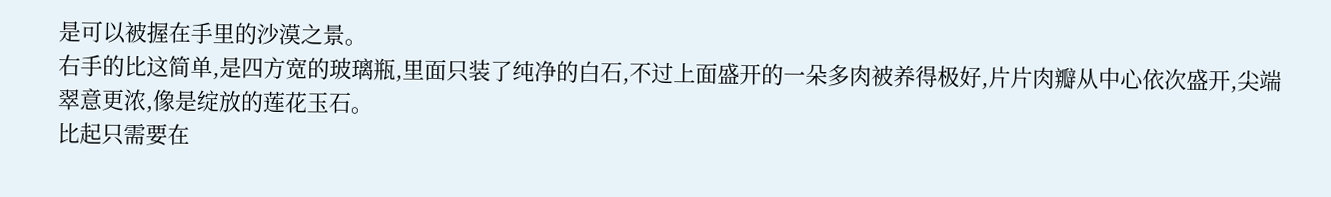是可以被握在手里的沙漠之景。
右手的比这简单,是四方宽的玻璃瓶,里面只装了纯净的白石,不过上面盛开的一朵多肉被养得极好,片片肉瓣从中心依次盛开,尖端翠意更浓,像是绽放的莲花玉石。
比起只需要在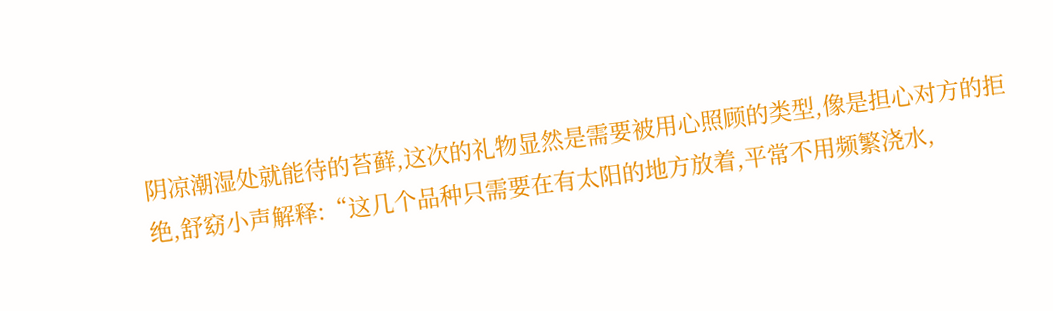阴凉潮湿处就能待的苔藓,这次的礼物显然是需要被用心照顾的类型,像是担心对方的拒绝,舒窈小声解释:“这几个品种只需要在有太阳的地方放着,平常不用频繁浇水,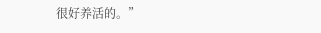很好养活的。”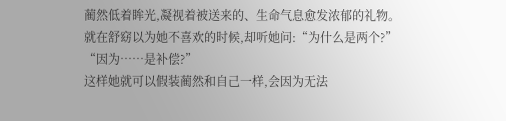蔺然低着眸光,凝视着被送来的、生命气息愈发浓郁的礼物。
就在舒窈以为她不喜欢的时候,却听她问:“为什么是两个?”
“因为……是补偿?”
这样她就可以假装蔺然和自己一样,会因为无法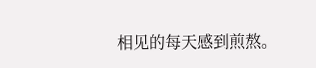相见的每天感到煎熬。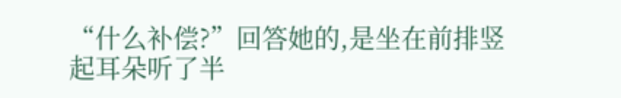“什么补偿?”回答她的,是坐在前排竖起耳朵听了半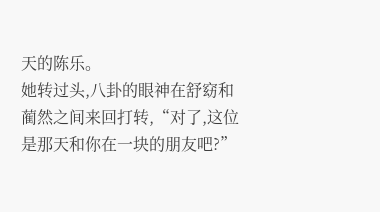天的陈乐。
她转过头,八卦的眼神在舒窈和蔺然之间来回打转,“对了,这位是那天和你在一块的朋友吧?”